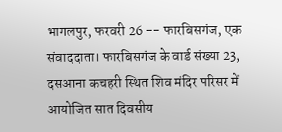भागलपुर, फरवरी 26 -- फारबिसगंज, एक संवाददाता। फारबिसगंज के वार्ड संख्या 23, दसआना कचहरी स्थित शिव मंदिर परिसर में आयोजित सात दिवसीय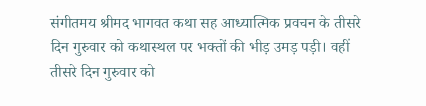संगीतमय श्रीमद भागवत कथा सह आध्यात्मिक प्रवचन के तीसरे दिन गुरुवार को कथास्थल पर भक्तों की भीड़ उमड़ पड़ी। वहीं तीसरे दिन गुरुवार को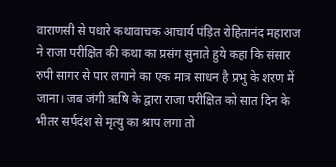वाराणसी से पधारे कथावाचक आचार्य पंड़ित रोहितानंद महाराज ने राजा परीक्षित की कथा का प्रसंग सुनाते हुये कहा कि संसार रुपी सागर से पार लगाने का एक मात्र साधन है प्रभु के शरण में जाना। जब जंगी ऋषि के द्वारा राजा परीक्षित को सात दिन के भीतर सर्पदंश से मृत्यु का श्राप लगा तो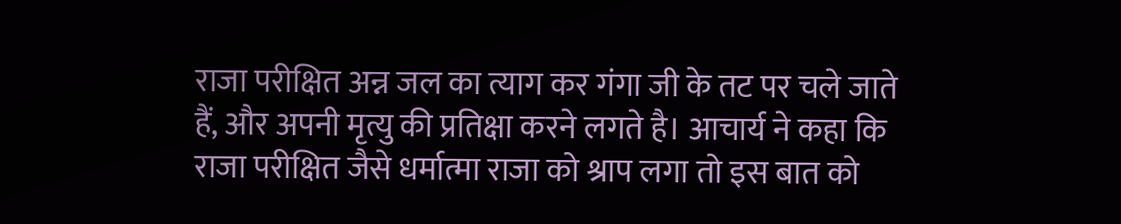राजा परीक्षित अन्न जल का त्याग कर गंगा जी के तट पर चले जाते हैं, और अपनी मृत्यु की प्रतिक्षा करने लगते है। आचार्य ने कहा कि राजा परीक्षित जैसे धर्मात्मा राजा को श्राप लगा तो इस बात को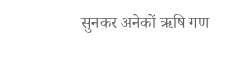सुनकर अनेकों ऋषि गण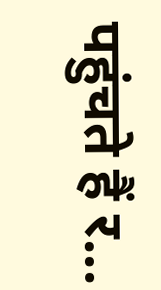पहुंचते हैं र...